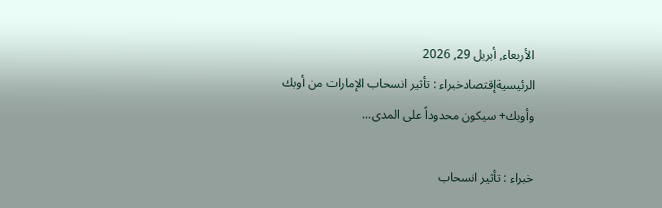الأربعاء, أبريل 29, 2026
الرئيسيةإقتصادخبراء : تأثير انسحاب الإمارات من أوبك وأوبك+ سيكون محدوداً على المدى...

خبراء : تأثير انسحاب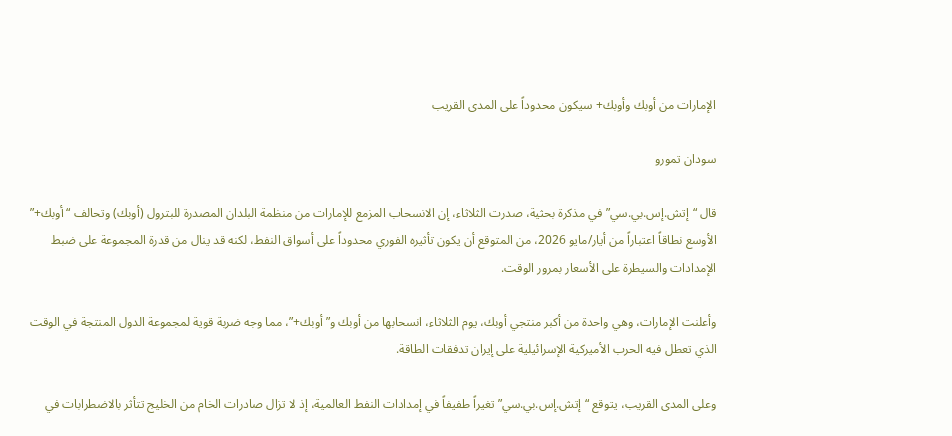الإمارات من أوبك وأوبك+ سيكون محدوداً على المدى القريب

سودان تمورو

قال “إتش.إس.بي.سي” في مذكرة بحثية، صدرت الثلاثاء، إن الانسحاب المزمع للإمارات من منظمة البلدان المصدرة للبترول (أوبك) وتحالف “أوبك+” الأوسع نطاقاً اعتباراً من أيار/مايو 2026، من المتوقع أن يكون تأثيره الفوري محدوداً على أسواق النفط، لكنه قد ينال من ‌قدرة المجموعة على ضبط الإمدادات والسيطرة على الأسعار بمرور الوقت.

وأعلنت الإمارات، وهي واحدة من أكبر منتجي أوبك، يوم الثلاثاء، انسحابها من أوبك و”أوبك+”، مما وجه ضربة قوية لمجموعة الدول المنتجة في الوقت الذي تعطل فيه الحرب الأميركية الإسرائيلية على إيران تدفقات الطاقة.

وعلى المدى القريب، يتوقع “إتش.إس.بي.سي” تغيراً طفيفاً في إمدادات النفط العالمية، إذ لا تزال صادرات الخام من الخليج تتأثر بالاضطرابات في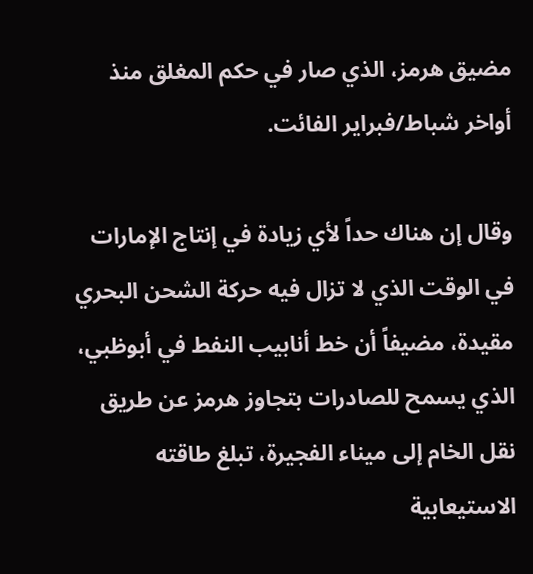مضيق هرمز، الذي صار في حكم المغلق منذ أواخر شباط/فبراير الفائت.

وقال إن هناك حداً لأي زيادة في إنتاج الإمارات في الوقت الذي لا تزال فيه حركة الشحن البحري مقيدة، مضيفاً أن خط أنابيب النفط في أبوظبي، الذي يسمح للصادرات بتجاوز هرمز عن طريق نقل الخام إلى ميناء الفجيرة، تبلغ طاقته الاستيعابية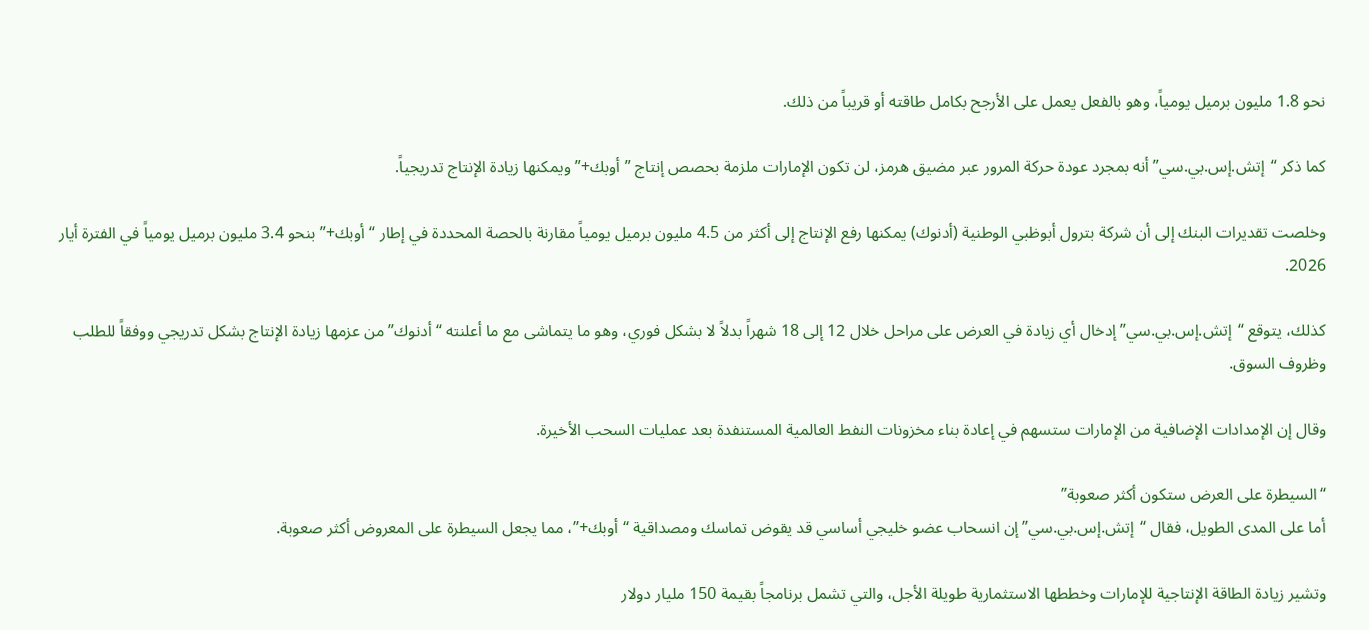نحو 1.8 مليون برميل يومياً، وهو بالفعل يعمل على الأرجح بكامل طاقته أو قريباً من ذلك.

كما ذكر “إتش.إس.بي.سي” أنه بمجرد عودة حركة المرور عبر مضيق هرمز، لن تكون الإمارات ملزمة بحصص إنتاج ”أوبك+” ويمكنها زيادة الإنتاج تدريجياً.

وخلصت تقديرات البنك إلى أن شركة بترول أبوظبي الوطنية (أدنوك) يمكنها رفع الإنتاج ‌إلى أكثر من 4.5 مليون برميل يومياً مقارنة بالحصة المحددة في إطار “أوبك+” بنحو 3.4 مليون برميل يومياً في الفترة أيار 2026.

كذلك، يتوقع “إتش.إس.بي.سي” إدخال أي زيادة في العرض على مراحل خلال 12 إلى 18 شهراً بدلاً لا بشكل فوري، وهو ما يتماشى مع ما أعلنته “أدنوك” من عزمها زيادة الإنتاج بشكل تدريجي ووفقاً للطلب وظروف السوق.

وقال إن الإمدادات الإضافية من الإمارات ستسهم في إعادة بناء مخزونات النفط العالمية المستنفدة بعد عمليات السحب الأخيرة.

“السيطرة على العرض ستكون أكثر صعوبة”
أما على المدى الطويل، فقال “إتش.إس.بي.سي” إن انسحاب عضو خليجي أساسي قد يقوض تماسك ومصداقية “أوبك+”، مما يجعل السيطرة على المعروض أكثر صعوبة.

وتشير زيادة الطاقة الإنتاجية للإمارات وخططها الاستثمارية طويلة الأجل، والتي تشمل برنامجاً بقيمة 150 مليار دولار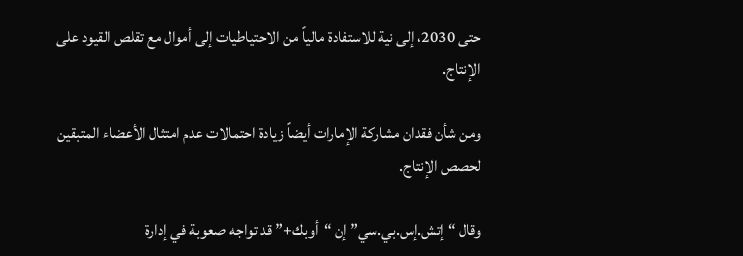حتى 2030، إلى نية للاستفادة مالياً من الاحتياطيات إلى أموال مع تقلص القيود على الإنتاج.

ومن شأن فقدان مشاركة الإمارات أيضاً زيادة احتمالات عدم امتثال الأعضاء المتبقين لحصص الإنتاج.

وقال “إتش.إس.بي.سي” إن “أوبك+” قد تواجه صعوبة في إدارة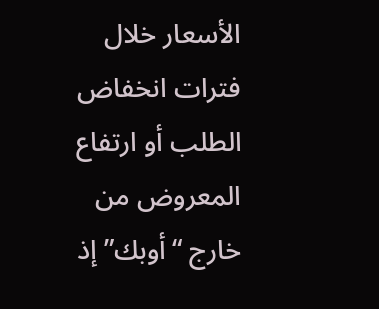الأسعار خلال فترات انخفاض الطلب أو ارتفاع المعروض من خارج “أوبك” إذ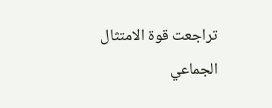تراجعت قوة الامتثال الجماعي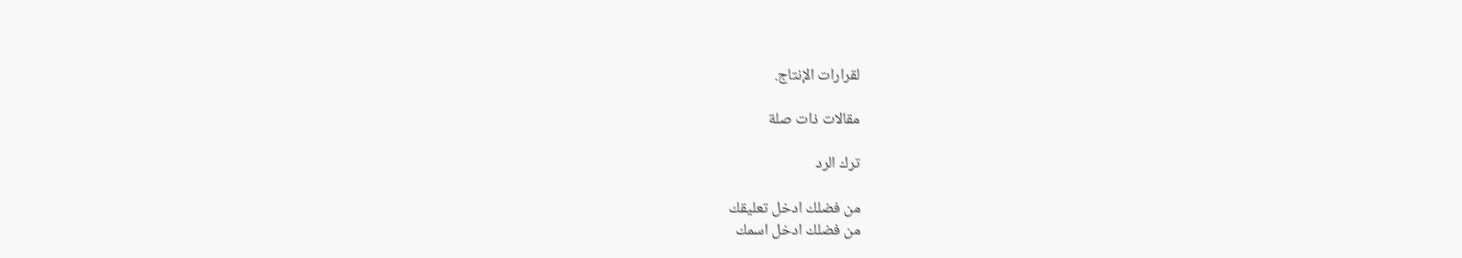لقرارات الإنتاج.

مقالات ذات صلة

ترك الرد

من فضلك ادخل تعليقك
من فضلك ادخل اسمك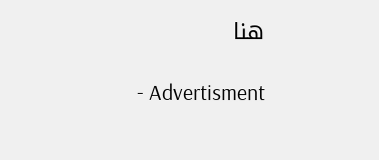هنا

- Advertisment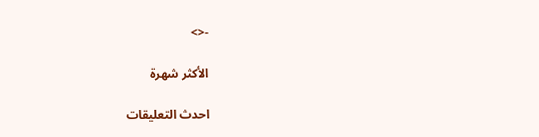-<>

الأكثر شهرة

احدث التعليقات